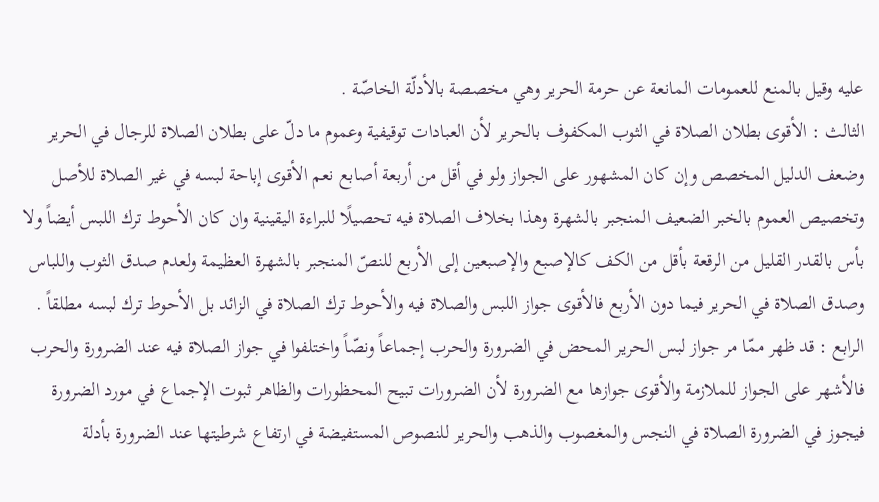عليه وقيل بالمنع للعمومات المانعة عن حرمة الحرير وهي مخصصة بالأدلّة الخاصّة .
الثالث : الأقوى بطلان الصلاة في الثوب المكفوف بالحرير لأن العبادات توقيفية وعموم ما دلّ على بطلان الصلاة للرجال في الحرير وضعف الدليل المخصص وإن كان المشهور على الجواز ولو في أقل من أربعة أصابع نعم الأقوى إباحة لبسه في غير الصلاة للأصل وتخصيص العموم بالخبر الضعيف المنجبر بالشهرة وهذا بخلاف الصلاة فيه تحصيلًا للبراءة اليقينية وان كان الأحوط ترك اللبس أيضاً ولا بأس بالقدر القليل من الرقعة بأقل من الكف كالإصبع والإصبعين إلى الأربع للنصّ المنجبر بالشهرة العظيمة ولعدم صدق الثوب واللباس وصدق الصلاة في الحرير فيما دون الأربع فالأقوى جواز اللبس والصلاة فيه والأحوط ترك الصلاة في الزائد بل الأحوط ترك لبسه مطلقاً .
الرابع : قد ظهر ممّا مر جواز لبس الحرير المحض في الضرورة والحرب إجماعاً ونصّاً واختلفوا في جواز الصلاة فيه عند الضرورة والحرب فالأشهر على الجواز للملازمة والأقوى جوازها مع الضرورة لأن الضرورات تبيح المحظورات والظاهر ثبوت الإجماع في مورد الضرورة فيجوز في الضرورة الصلاة في النجس والمغصوب والذهب والحرير للنصوص المستفيضة في ارتفاع شرطيتها عند الضرورة بأدلة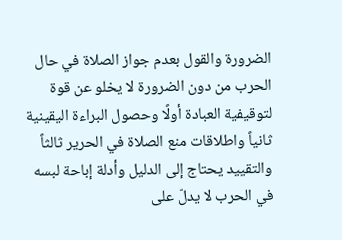الضرورة والقول بعدم جواز الصلاة في حال الحرب من دون الضرورة لا يخلو عن قوة لتوقيفية العبادة أولًا وحصول البراءة اليقينية ثانياً واطلاقات منع الصلاة في الحرير ثالثاً والتقييد يحتاج إلى الدليل وأدلة إباحة لبسه في الحرب لا يدلّ على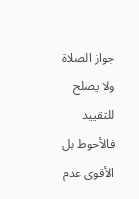جواز الصلاة ولا يصلح للتقييد فالأحوط بل الأقوى عدم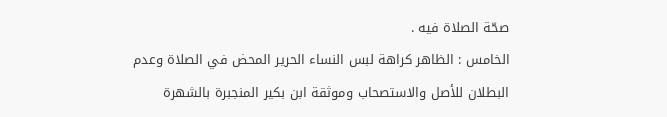صحّة الصلاة فيه .
الخامس : الظاهر كراهة لبس النساء الحرير المحض في الصلاة وعدم البطلان للأصل والاستصحاب وموثقة ابن بكير المنجبرة بالشهرة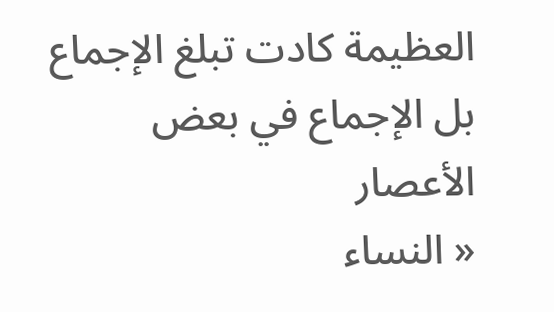العظيمة كادت تبلغ الإجماع بل الإجماع في بعض الأعصار
« النساء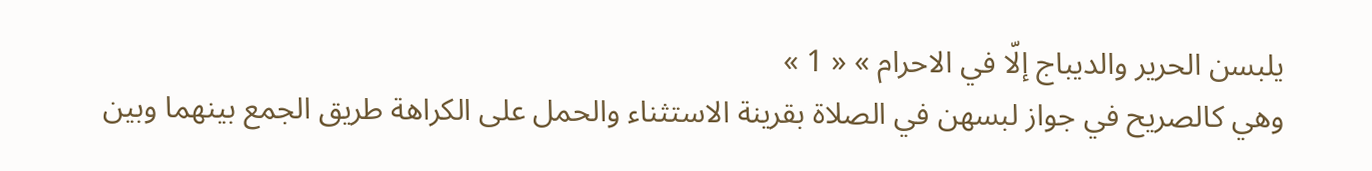يلبسن الحرير والديباج إلّا في الاحرام » « 1 »
وهي كالصريح في جواز لبسهن في الصلاة بقرينة الاستثناء والحمل على الكراهة طريق الجمع بينهما وبين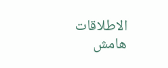الاطلاقات
هامش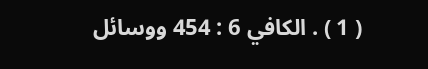( 1 ) . الكافي 6 : 454 ووسائل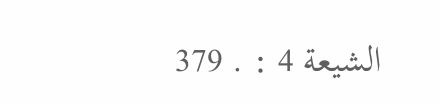الشيعة 4 : . 379